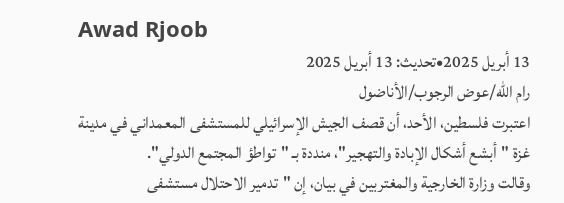Awad Rjoob
13 أبريل 2025•تحديث: 13 أبريل 2025
رام الله/عوض الرجوب/الأناضول
اعتبرت فلسطين، الأحد، أن قصف الجيش الإسرائيلي للمستشفى المعمداني في مدينة غزة "أبشع أشكال الإبادة والتهجير"، منددة بـ "تواطؤ المجتمع الدولي".
وقالت وزارة الخارجية والمغتربين في بيان، إن "تدمير الاحتلال مستشفى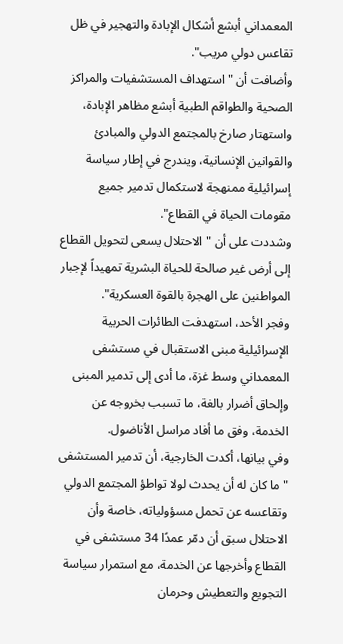المعمداني أبشع أشكال الإبادة والتهجير في ظل تقاعس دولي مريب".
وأضافت أن "استهداف المستشفيات والمراكز الصحية والطواقم الطبية أبشع مظاهر الإبادة، واستهتار صارخ بالمجتمع الدولي والمبادئ والقوانين الإنسانية، ويندرج في إطار سياسة إسرائيلية ممنهجة لاستكمال تدمير جميع مقومات الحياة في القطاع".
وشددت على أن "الاحتلال يسعى لتحويل القطاع إلى أرض غير صالحة للحياة البشرية تمهيداً لإجبار المواطنين على الهجرة بالقوة العسكرية".
وفجر الأحد، استهدفت الطائرات الحربية الإسرائيلية مبنى الاستقبال في مستشفى المعمداني وسط غزة، ما أدى إلى تدمير المبنى وإلحاق أضرار بالغة، ما تسبب بخروجه عن الخدمة، وفق ما أفاد مراسل الأناضول.
وفي بيانها، أكدت الخارجية، أن تدمير المستشفى "ما كان له أن يحدث لولا تواطؤ المجتمع الدولي وتقاعسه عن تحمل مسؤولياته، خاصة وأن الاحتلال سبق أن دمّر عمدًا 34 مستشفى في القطاع وأخرجها عن الخدمة، مع استمرار سياسة التجويع والتعطيش وحرمان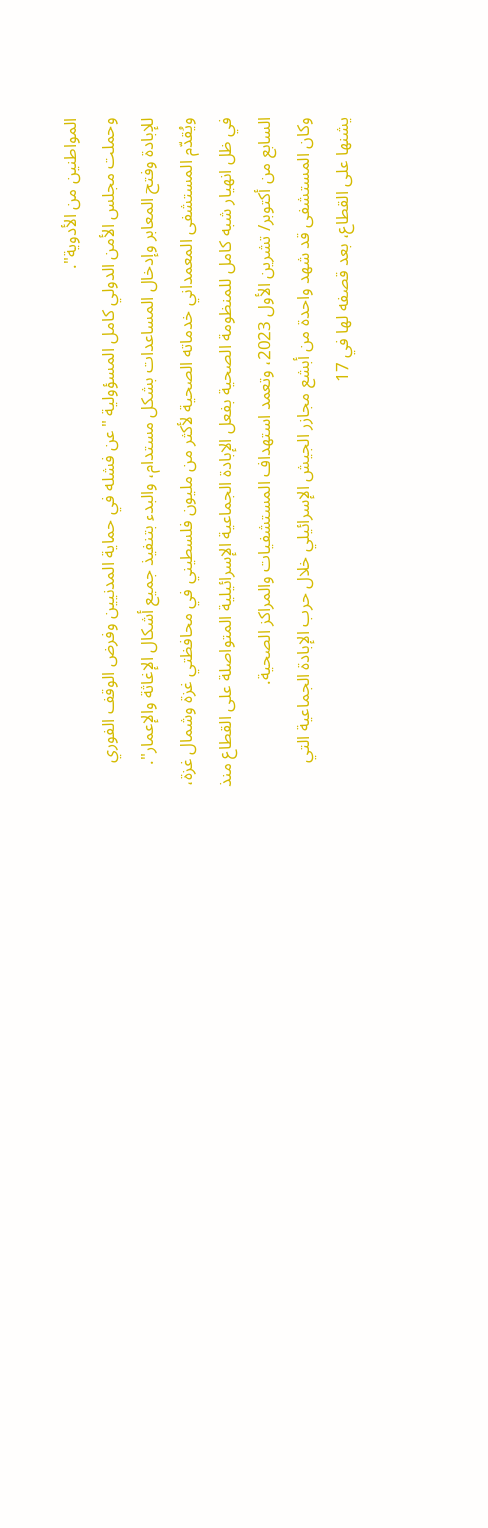المواطنين من الأدوية".
وحملت مجلس الأمن الدولي كامل المسؤولية "عن فشله في حماية المدنيين وفرض الوقف الفوري للإبادة وفتح المعابر وإدخال المساعدات بشكل مستدام، والبدء بتنفيذ جميع أشكال الإغاثة والإعمار".
ويُقدّم المستشفى المعمداني خدماته الصحية لأكثر من مليون فلسطيني في محافظتي غزة وشمال غزة، في ظل انهيار شبه كامل للمنظومة الصحية بفعل الإبادة الجماعية الإسرائيلية المتواصلة على القطاع منذ السابع من أكتوبر/ تشرين الأول 2023، وتعمد استهداف المستشفيات والمراكز الصحية.
وكان المستشفى قد شهد واحدة من أبشع مجازر الجيش الإسرائيلي خلال حرب الإبادة الجماعية التي يشنها على القطاع، بعد قصفه لها في 17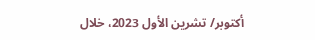أكتوبر/ تشرين الأول 2023، خلال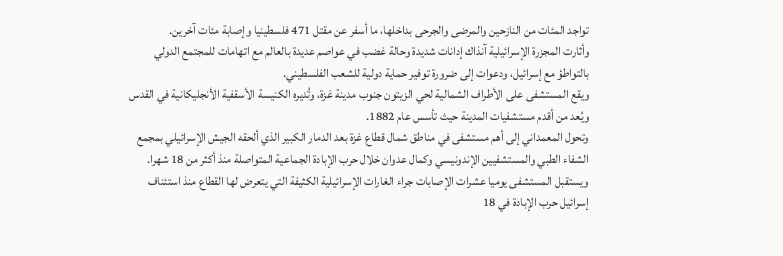تواجد المئات من النازحين والمرضى والجرحى بداخلها، ما أسفر عن مقتل 471 فلسطينيا وإصابة مئات آخرين.
وأثارت المجزرة الإسرائيلية آنذاك إدانات شديدة وحالة غضب في عواصم عديدة بالعالم مع اتهامات للمجتمع الدولي بالتواطؤ مع إسرائيل، ودعوات إلى ضرورة توفير حماية دولية للشعب الفلسطيني.
ويقع المستشفى على الأطراف الشمالية لحي الزيتون جنوب مدينة غزة، وتُديره الكنيسة الأسقفية الأنجليكانية في القدس ويُعد من أقدم مستشفيات المدينة حيث تأسس عام 1882.
وتحول المعمداني إلى أهم مستشفى في مناطق شمال قطاع غزة بعد الدمار الكبير الذي ألحقه الجيش الإسرائيلي بمجمع الشفاء الطبي والمستشفيين الإندونيسي وكمال عدوان خلال حرب الإبادة الجماعية المتواصلة منذ أكثر من 18 شهرا.
ويستقبل المستشفى يوميا عشرات الإصابات جراء الغارات الإسرائيلية الكثيفة التي يتعرض لها القطاع منذ استئناف إسرائيل حرب الإبادة في 18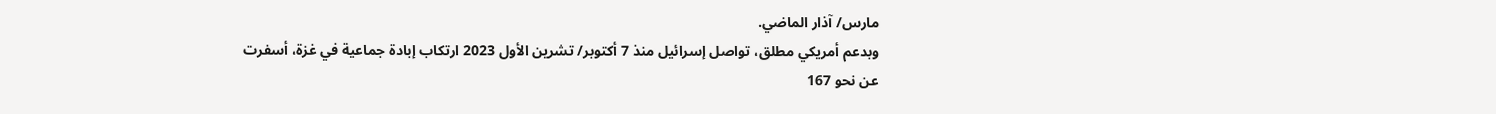مارس/ آذار الماضي.
وبدعم أمريكي مطلق، تواصل إسرائيل منذ 7 أكتوبر/ تشرين الأول 2023 ارتكاب إبادة جماعية في غزة، أسفرت عن نحو 167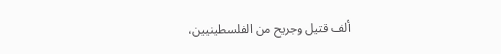ألف قتيل وجريح من الفلسطينيين،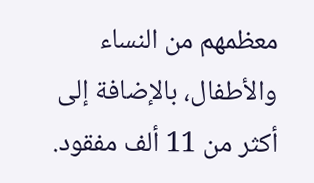معظمهم من النساء والأطفال، بالإضافة إلى أكثر من 11 ألف مفقود.